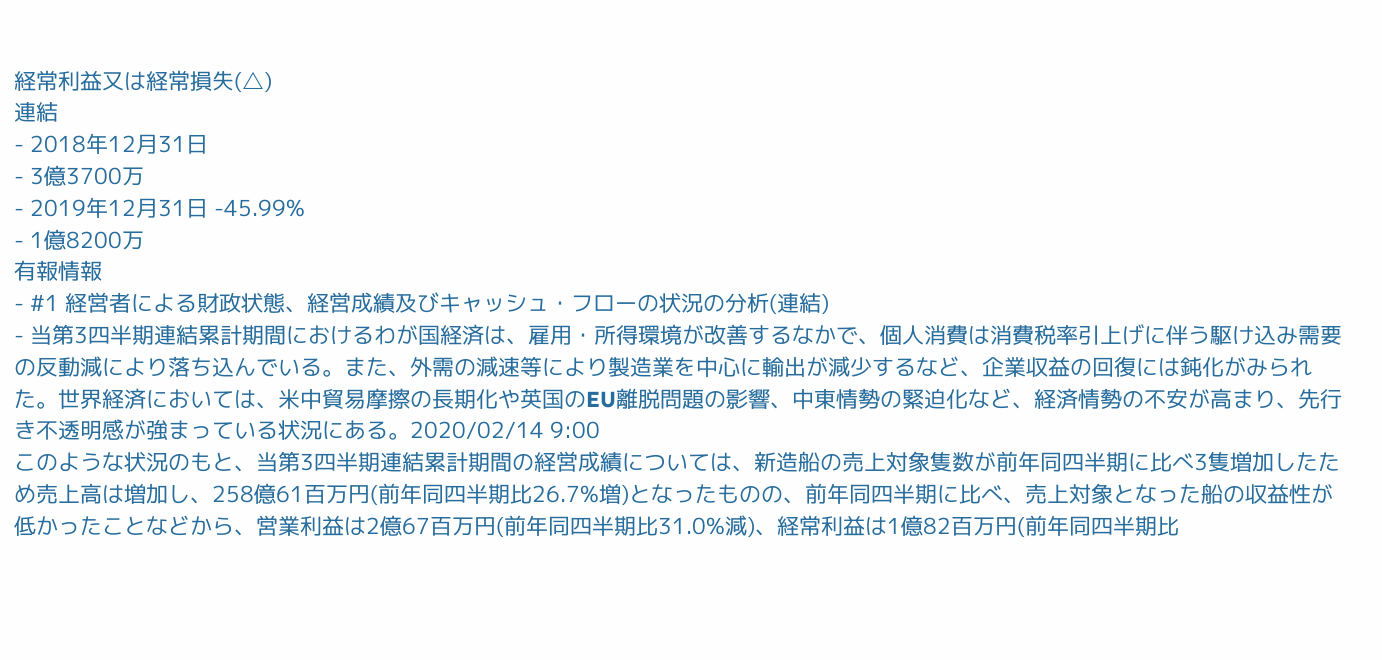経常利益又は経常損失(△)
連結
- 2018年12月31日
- 3億3700万
- 2019年12月31日 -45.99%
- 1億8200万
有報情報
- #1 経営者による財政状態、経営成績及びキャッシュ・フローの状況の分析(連結)
- 当第3四半期連結累計期間におけるわが国経済は、雇用・所得環境が改善するなかで、個人消費は消費税率引上げに伴う駆け込み需要の反動減により落ち込んでいる。また、外需の減速等により製造業を中心に輸出が減少するなど、企業収益の回復には鈍化がみられた。世界経済においては、米中貿易摩擦の長期化や英国のEU離脱問題の影響、中東情勢の緊迫化など、経済情勢の不安が高まり、先行き不透明感が強まっている状況にある。2020/02/14 9:00
このような状況のもと、当第3四半期連結累計期間の経営成績については、新造船の売上対象隻数が前年同四半期に比べ3隻増加したため売上高は増加し、258億61百万円(前年同四半期比26.7%増)となったものの、前年同四半期に比べ、売上対象となった船の収益性が低かったことなどから、営業利益は2億67百万円(前年同四半期比31.0%減)、経常利益は1億82百万円(前年同四半期比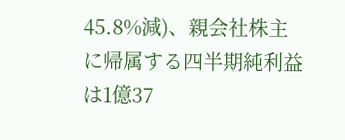45.8%減)、親会社株主に帰属する四半期純利益は1億37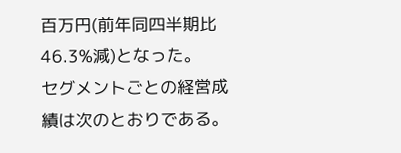百万円(前年同四半期比46.3%減)となった。
セグメントごとの経営成績は次のとおりである。